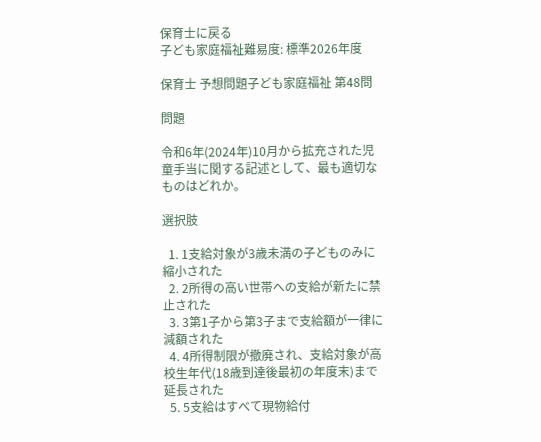保育士に戻る
子ども家庭福祉難易度: 標準2026年度

保育士 予想問題子ども家庭福祉 第48問

問題

令和6年(2024年)10月から拡充された児童手当に関する記述として、最も適切なものはどれか。

選択肢

  1. 1支給対象が3歳未満の子どものみに縮小された
  2. 2所得の高い世帯への支給が新たに禁止された
  3. 3第1子から第3子まで支給額が一律に減額された
  4. 4所得制限が撤廃され、支給対象が高校生年代(18歳到達後最初の年度末)まで延長された
  5. 5支給はすべて現物給付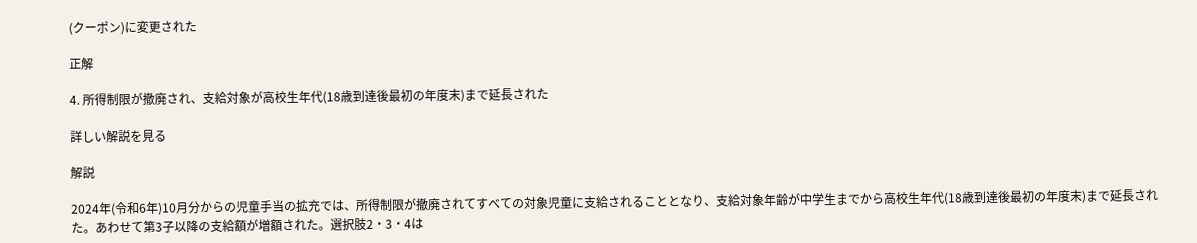(クーポン)に変更された

正解

4. 所得制限が撤廃され、支給対象が高校生年代(18歳到達後最初の年度末)まで延長された

詳しい解説を見る

解説

2024年(令和6年)10月分からの児童手当の拡充では、所得制限が撤廃されてすべての対象児童に支給されることとなり、支給対象年齢が中学生までから高校生年代(18歳到達後最初の年度末)まで延長された。あわせて第3子以降の支給額が増額された。選択肢2・3・4は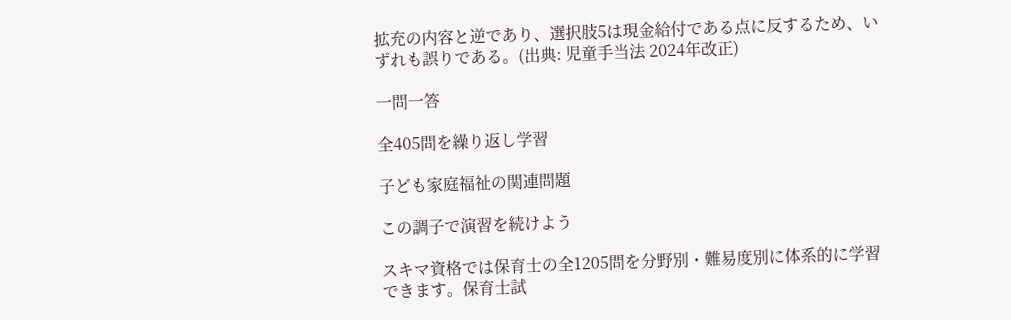拡充の内容と逆であり、選択肢5は現金給付である点に反するため、いずれも誤りである。(出典: 児童手当法 2024年改正)

一問一答

全405問を繰り返し学習

子ども家庭福祉の関連問題

この調子で演習を続けよう

スキマ資格では保育士の全1205問を分野別・難易度別に体系的に学習できます。保育士試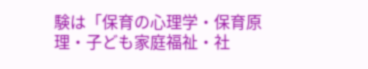験は「保育の心理学・保育原理・子ども家庭福祉・社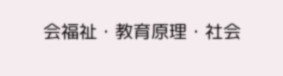会福祉・教育原理・社会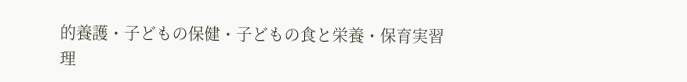的養護・子どもの保健・子どもの食と栄養・保育実習理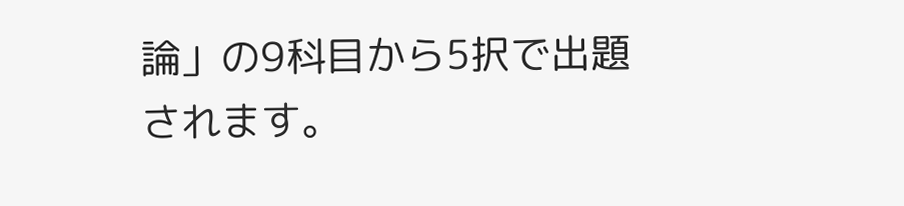論」の9科目から5択で出題されます。